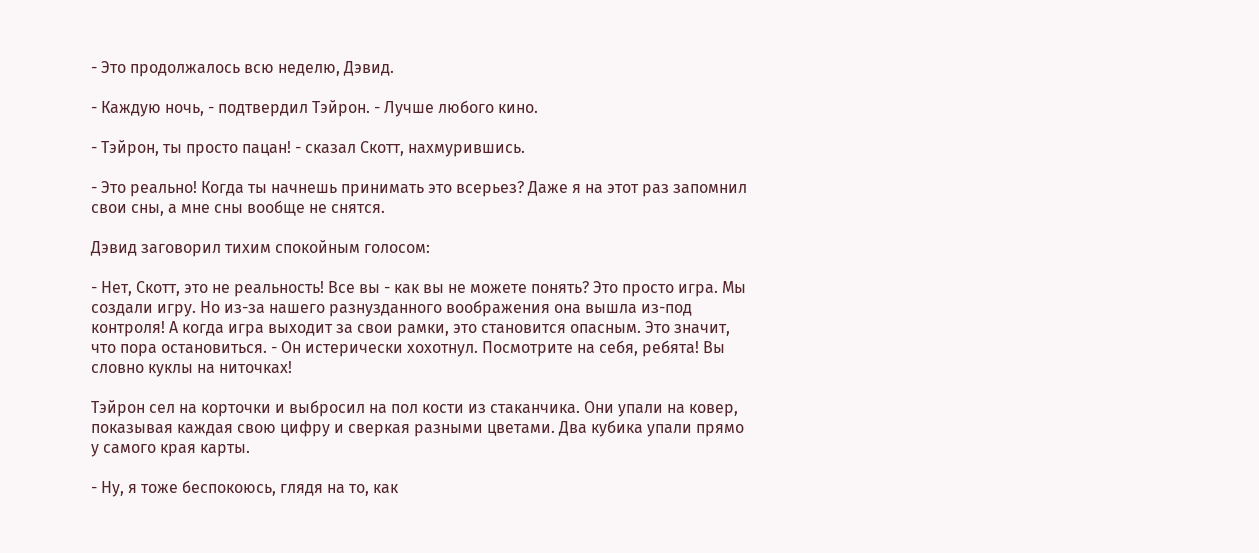- Это продолжалось всю неделю, Дэвид.

- Каждую ночь, - подтвердил Тэйрон. - Лучше любого кино.

- Тэйрон, ты просто пацан! - сказал Скотт, нахмурившись.

- Это реально! Когда ты начнешь принимать это всерьез? Даже я на этот раз запомнил свои сны, а мне сны вообще не снятся.

Дэвид заговорил тихим спокойным голосом:

- Нет, Скотт, это не реальность! Все вы - как вы не можете понять? Это просто игра. Мы создали игру. Но из-за нашего разнузданного воображения она вышла из-под контроля! А когда игра выходит за свои рамки, это становится опасным. Это значит, что пора остановиться. - Он истерически хохотнул. Посмотрите на себя, ребята! Вы словно куклы на ниточках!

Тэйрон сел на корточки и выбросил на пол кости из стаканчика. Они упали на ковер, показывая каждая свою цифру и сверкая разными цветами. Два кубика упали прямо у самого края карты.

- Ну, я тоже беспокоюсь, глядя на то, как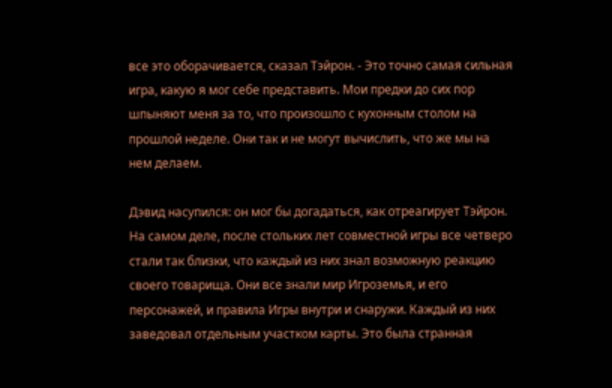все это оборачивается, сказал Тэйрон. - Это точно самая сильная игра, какую я мог себе представить. Мои предки до сих пор шпыняют меня за то, что произошло с кухонным столом на прошлой неделе. Они так и не могут вычислить, что же мы на нем делаем.

Дэвид насупился: он мог бы догадаться, как отреагирует Тэйрон. На самом деле, после стольких лет совместной игры все четверо стали так близки, что каждый из них знал возможную реакцию своего товарища. Они все знали мир Игроземья, и его персонажей, и правила Игры внутри и снаружи. Каждый из них заведовал отдельным участком карты. Это была странная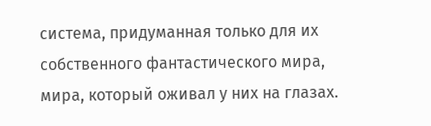система, придуманная только для их собственного фантастического мира, мира, который оживал у них на глазах.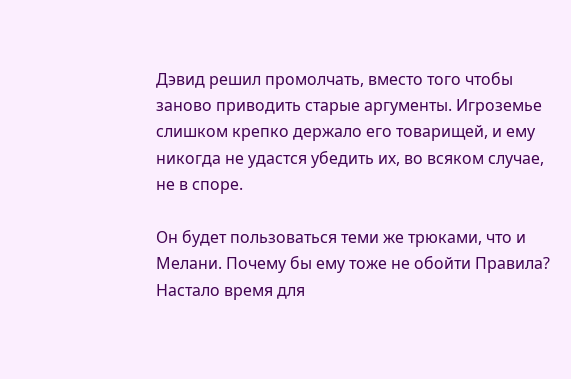Дэвид решил промолчать, вместо того чтобы заново приводить старые аргументы. Игроземье слишком крепко держало его товарищей, и ему никогда не удастся убедить их, во всяком случае, не в споре.

Он будет пользоваться теми же трюками, что и Мелани. Почему бы ему тоже не обойти Правила? Настало время для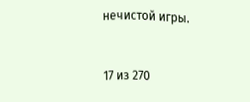нечистой игры.



17 из 270